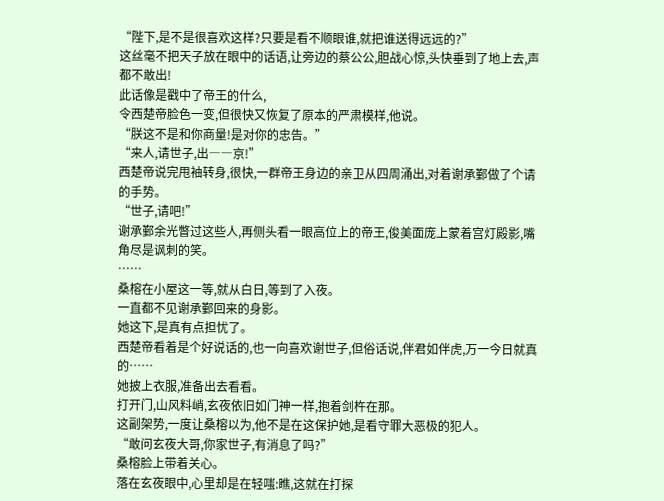“陛下,是不是很喜欢这样?只要是看不顺眼谁,就把谁送得远远的?”
这丝毫不把天子放在眼中的话语,让旁边的蔡公公,胆战心惊,头快垂到了地上去,声都不敢出!
此话像是戳中了帝王的什么,
令西楚帝脸色一变,但很快又恢复了原本的严肃模样,他说。
“朕这不是和你商量!是对你的忠告。”
“来人,请世子,出――京!”
西楚帝说完甩袖转身,很快,一群帝王身边的亲卫从四周涌出,对着谢承鄞做了个请的手势。
“世子,请吧!”
谢承鄞余光瞥过这些人,再侧头看一眼高位上的帝王,俊美面庞上蒙着宫灯殿影,嘴角尽是讽刺的笑。
……
桑榕在小屋这一等,就从白日,等到了入夜。
一直都不见谢承鄞回来的身影。
她这下,是真有点担忧了。
西楚帝看着是个好说话的,也一向喜欢谢世子,但俗话说,伴君如伴虎,万一今日就真的……
她披上衣服,准备出去看看。
打开门,山风料峭,玄夜依旧如门神一样,抱着剑杵在那。
这副架势,一度让桑榕以为,他不是在这保护她,是看守罪大恶极的犯人。
“敢问玄夜大哥,你家世子,有消息了吗?”
桑榕脸上带着关心。
落在玄夜眼中,心里却是在轻嗤:瞧,这就在打探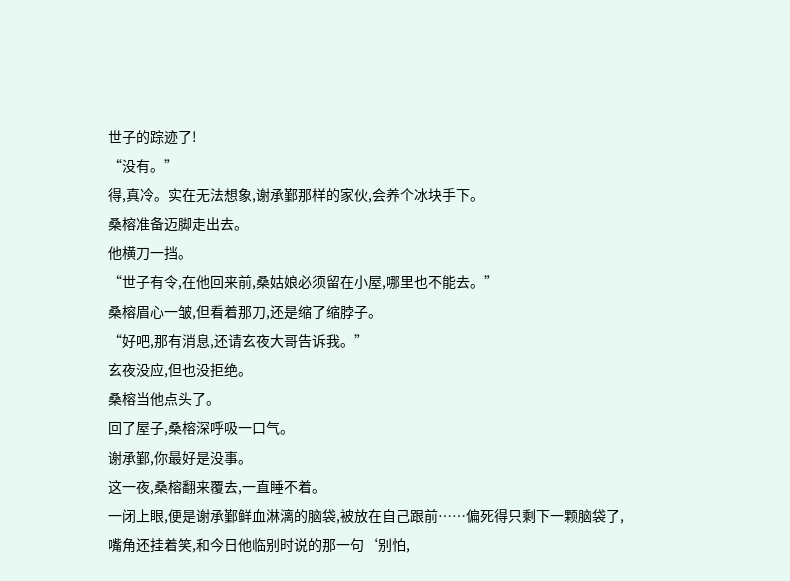世子的踪迹了!
“没有。”
得,真冷。实在无法想象,谢承鄞那样的家伙,会养个冰块手下。
桑榕准备迈脚走出去。
他横刀一挡。
“世子有令,在他回来前,桑姑娘必须留在小屋,哪里也不能去。”
桑榕眉心一皱,但看着那刀,还是缩了缩脖子。
“好吧,那有消息,还请玄夜大哥告诉我。”
玄夜没应,但也没拒绝。
桑榕当他点头了。
回了屋子,桑榕深呼吸一口气。
谢承鄞,你最好是没事。
这一夜,桑榕翻来覆去,一直睡不着。
一闭上眼,便是谢承鄞鲜血淋漓的脑袋,被放在自己跟前……偏死得只剩下一颗脑袋了,嘴角还挂着笑,和今日他临别时说的那一句‘别怕,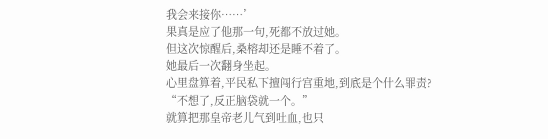我会来接你……’
果真是应了他那一句,死都不放过她。
但这次惊醒后,桑榕却还是睡不着了。
她最后一次翻身坐起。
心里盘算着,平民私下擅闯行宫重地,到底是个什么罪责?
“不想了,反正脑袋就一个。”
就算把那皇帝老儿气到吐血,也只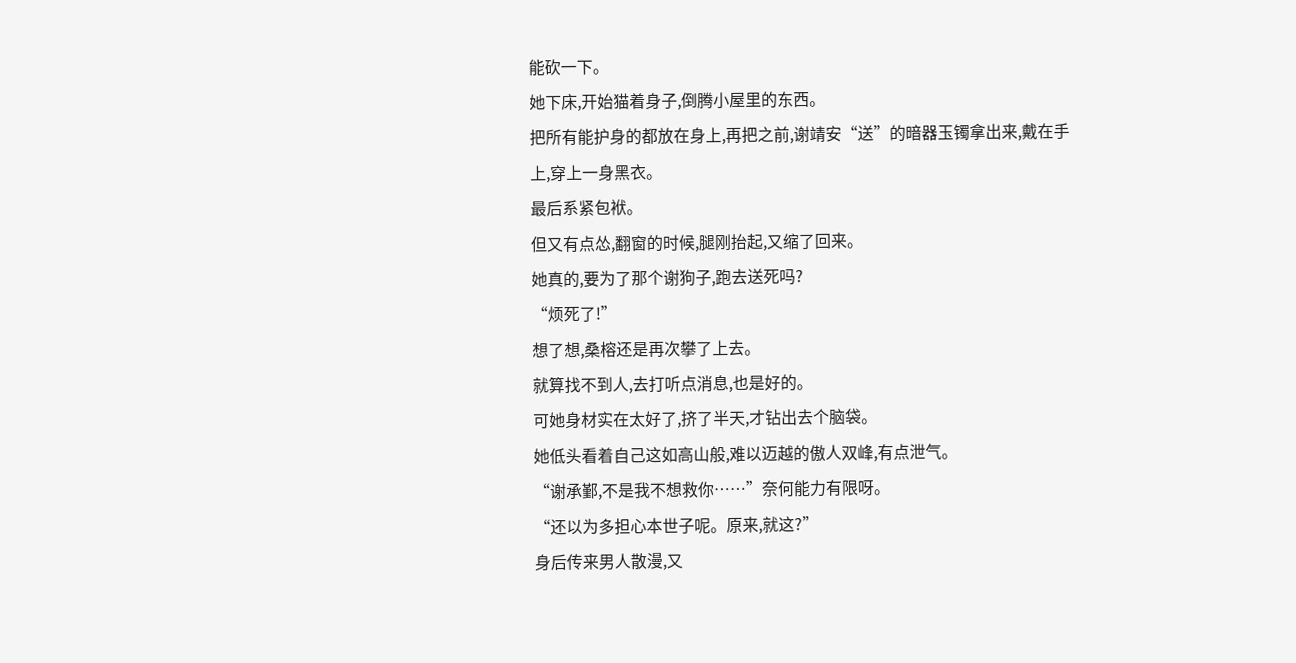能砍一下。
她下床,开始猫着身子,倒腾小屋里的东西。
把所有能护身的都放在身上,再把之前,谢靖安“送”的暗器玉镯拿出来,戴在手上,穿上一身黑衣。
最后系紧包袱。
但又有点怂,翻窗的时候,腿刚抬起,又缩了回来。
她真的,要为了那个谢狗子,跑去送死吗?
“烦死了!”
想了想,桑榕还是再次攀了上去。
就算找不到人,去打听点消息,也是好的。
可她身材实在太好了,挤了半天,才钻出去个脑袋。
她低头看着自己这如高山般,难以迈越的傲人双峰,有点泄气。
“谢承鄞,不是我不想救你……”奈何能力有限呀。
“还以为多担心本世子呢。原来,就这?”
身后传来男人散漫,又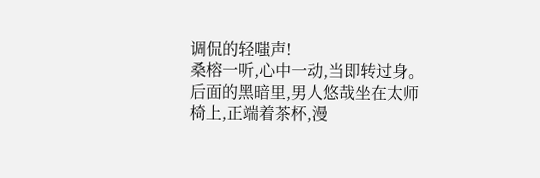调侃的轻嗤声!
桑榕一听,心中一动,当即转过身。
后面的黑暗里,男人悠哉坐在太师椅上,正端着茶杯,漫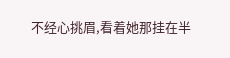不经心挑眉,看着她那挂在半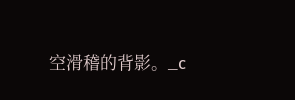空滑稽的背影。_c